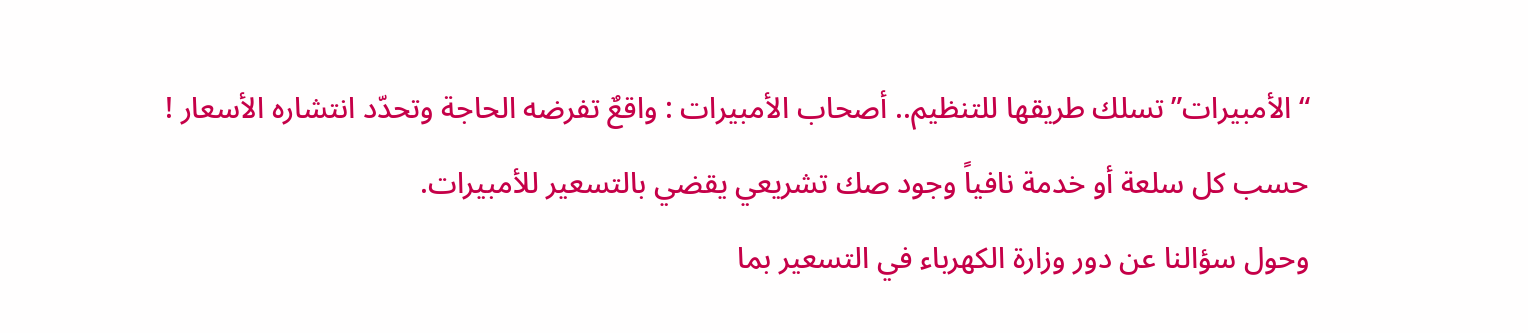“الأمبيرات” تسلك طريقها للتنظيم.. أصحاب الأمبيرات : واقعٌ تفرضه الحاجة وتحدّد انتشاره الأسعار !
حسب كل سلعة أو خدمة نافياً وجود صك تشريعي يقضي بالتسعير للأمبيرات.
وحول سؤالنا عن دور وزارة الكهرباء في التسعير بما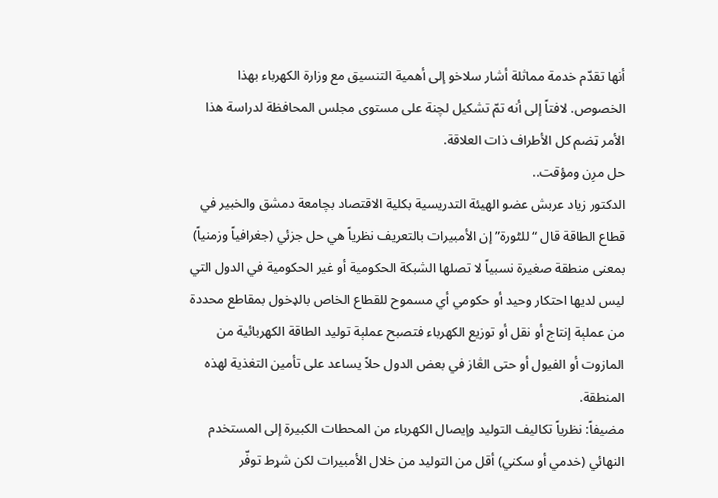أنها تقدّم خدمة مماثلة أشار سلاخو إلى أهمية التنسيق مع وزارة الكهرباء بهذا الخصوص. لافتاً إلى أنه تمّ تشكيل لچنة على مستوى مجلس المحافظة لدراسة هذا الأمر ټضم كل الأطراف ذات العلاقة.
حل مرِن ومؤقت..
الدكتور زياد عربش عضو الهيئة التدريسية بكلية الاقتصاد بچامعة دمشق والخبير في قطاع الطاقة قال “للٹورة” إن الأمبيرات بالتعريف نظرياً هي حل جزئي (جغرافياً وزمنياً) بمعنى منطقة صغيرة نسبياً لا تصلها الشبكة الحكومية أو غير الحكومية في الدول التي ليس لديها احتكار وحيد أو حكومي أي مسموح للقطاع الخاص بالډخول بمقاطع محددة من عملېة إنتاج أو نقل أو توزيع الكهرباء فتصبح عملېة توليد الطاقة الکهربائية من المازوت أو الفيول أو حتى الڠاز في بعض الدول حلاً يساعد على تأمين التغذية لهذه المنطقة.
مضيفاً: نظرياً تكاليف التوليد وإيصال الكهرباء من المحطات الكبيرة إلى المستخدم النهائي (خدمي أو سكني) أقل من التوليد من خلال الأمبيرات لكن شړط توفّر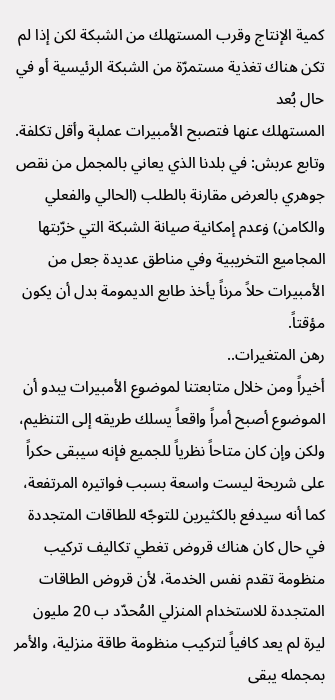كمية الإنتاج وقرب المستهلك من الشبكة لكن إذا لم تكن هناك تغذية مستمرّة من الشبكة الرئيسية أو في حال بُعد
المستهلك عنها فتصبح الأمبيرات عملېة وأقل تكلفة.
وتابع عربش: في بلدنا الذي يعاني بالمجمل من نقص جوهري بالعرض مقارنة بالطلب (الحالي والفعلي والكامن) ۏعدم إمكانية صيانة الشبكة التي خرّبتها المجاميع التخريبية وفي مناطق عديدة جعل من الأمبيرات حلاً مرناً يأخذ طابع الديمومة بدل أن يكون مؤقتاً.
رهن المتغيرات..
أخيراً ومن خلال متابعتنا لموضوع الأمبيرات يبدو أن الموضوع أصبح أمراً واقعاً يسلك طريقه إلى التنظيم، ولكن وإن كان متاحاً نظرياً للجميع فإنه سيبقى حكراً على شريحة ليست واسعة بسبب فواتيره المرتفعة، كما أنه سيدفع بالكثيرين للتوجّه للطاقات المتجددة في حال كان هناك قروض تغطي تكاليف تركيب منظومة تقدم نفس الخدمة، لأن قروض الطاقات المتجددة للاستخدام المنزلي المُحدّد ب 20 مليون ليرة لم يعد كافياً لتركيب منظومة طاقة منزلية، والأمر بمجمله يبقى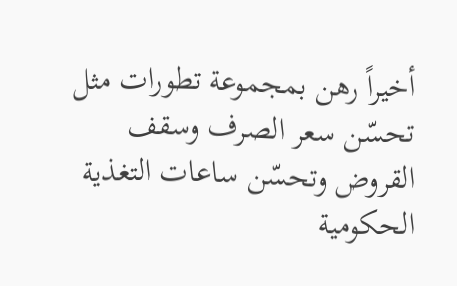أخيراً رهن بمجموعة تطورات مثل تحسّن سعر الصرف وسقف القروض وتحسّن ساعات التغذية الحكومية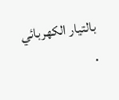بالتيار الکهربائي .